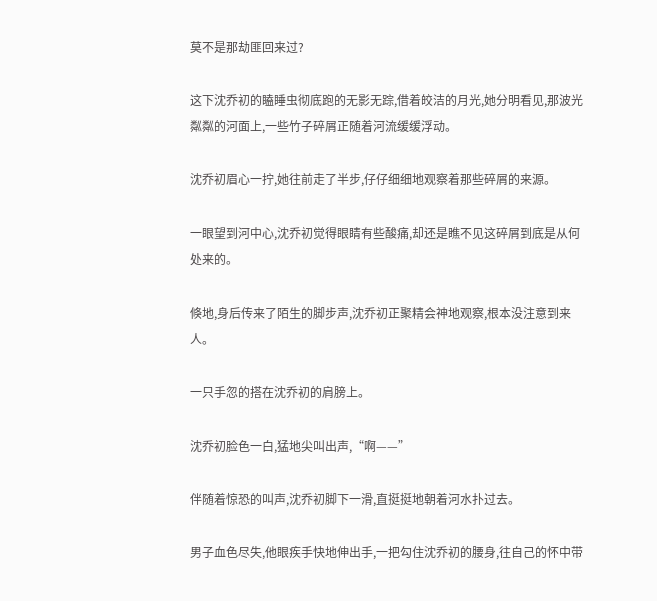莫不是那劫匪回来过?

这下沈乔初的瞌睡虫彻底跑的无影无踪,借着皎洁的月光,她分明看见,那波光粼粼的河面上,一些竹子碎屑正随着河流缓缓浮动。

沈乔初眉心一拧,她往前走了半步,仔仔细细地观察着那些碎屑的来源。

一眼望到河中心,沈乔初觉得眼睛有些酸痛,却还是瞧不见这碎屑到底是从何处来的。

倏地,身后传来了陌生的脚步声,沈乔初正聚精会神地观察,根本没注意到来人。

一只手忽的搭在沈乔初的肩膀上。

沈乔初脸色一白,猛地尖叫出声,“啊——”

伴随着惊恐的叫声,沈乔初脚下一滑,直挺挺地朝着河水扑过去。

男子血色尽失,他眼疾手快地伸出手,一把勾住沈乔初的腰身,往自己的怀中带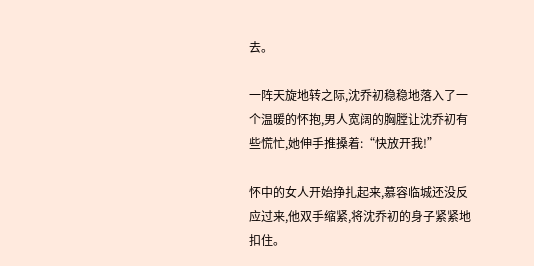去。

一阵天旋地转之际,沈乔初稳稳地落入了一个温暖的怀抱,男人宽阔的胸膛让沈乔初有些慌忙,她伸手推搡着:“快放开我!”

怀中的女人开始挣扎起来,慕容临城还没反应过来,他双手缩紧,将沈乔初的身子紧紧地扣住。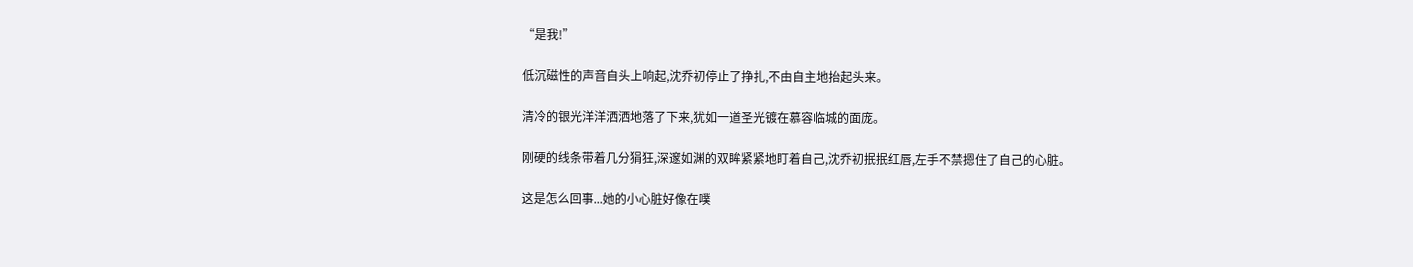“是我!”

低沉磁性的声音自头上响起,沈乔初停止了挣扎,不由自主地抬起头来。

清冷的银光洋洋洒洒地落了下来,犹如一道圣光镀在慕容临城的面庞。

刚硬的线条带着几分狷狂,深邃如渊的双眸紧紧地盯着自己,沈乔初抿抿红唇,左手不禁摁住了自己的心脏。

这是怎么回事...她的小心脏好像在噗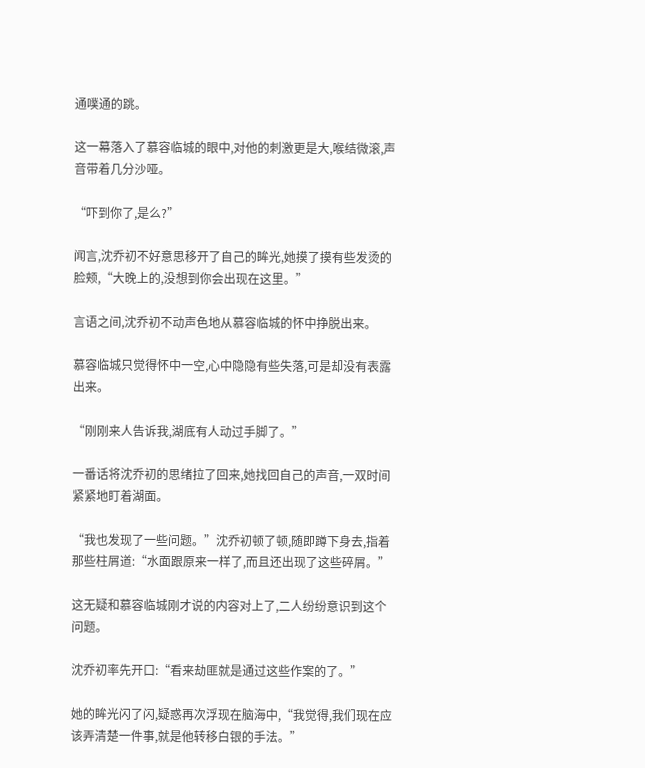通噗通的跳。

这一幕落入了慕容临城的眼中,对他的刺激更是大,喉结微滚,声音带着几分沙哑。

“吓到你了,是么?”

闻言,沈乔初不好意思移开了自己的眸光,她摸了摸有些发烫的脸颊,“大晚上的,没想到你会出现在这里。”

言语之间,沈乔初不动声色地从慕容临城的怀中挣脱出来。

慕容临城只觉得怀中一空,心中隐隐有些失落,可是却没有表露出来。

“刚刚来人告诉我,湖底有人动过手脚了。”

一番话将沈乔初的思绪拉了回来,她找回自己的声音,一双时间紧紧地盯着湖面。

“我也发现了一些问题。”沈乔初顿了顿,随即蹲下身去,指着那些柱屑道:“水面跟原来一样了,而且还出现了这些碎屑。”

这无疑和慕容临城刚才说的内容对上了,二人纷纷意识到这个问题。

沈乔初率先开口:“看来劫匪就是通过这些作案的了。”

她的眸光闪了闪,疑惑再次浮现在脑海中,“我觉得,我们现在应该弄清楚一件事,就是他转移白银的手法。”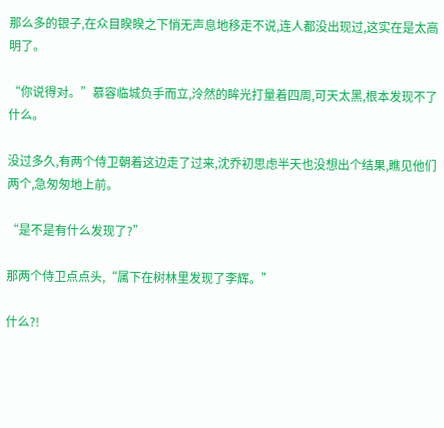那么多的银子,在众目睽睽之下悄无声息地移走不说,连人都没出现过,这实在是太高明了。

“你说得对。”慕容临城负手而立,泠然的眸光打量着四周,可天太黑,根本发现不了什么。

没过多久,有两个侍卫朝着这边走了过来,沈乔初思虑半天也没想出个结果,瞧见他们两个,急匆匆地上前。

“是不是有什么发现了?”

那两个侍卫点点头,“属下在树林里发现了李辉。”

什么?!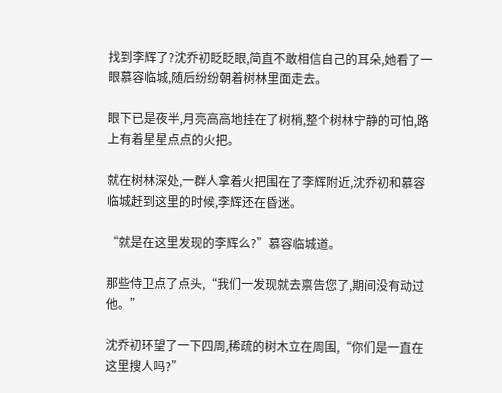找到李辉了?沈乔初眨眨眼,简直不敢相信自己的耳朵,她看了一眼慕容临城,随后纷纷朝着树林里面走去。

眼下已是夜半,月亮高高地挂在了树梢,整个树林宁静的可怕,路上有着星星点点的火把。

就在树林深处,一群人拿着火把围在了李辉附近,沈乔初和慕容临城赶到这里的时候,李辉还在昏迷。

“就是在这里发现的李辉么?”慕容临城道。

那些侍卫点了点头,“我们一发现就去禀告您了,期间没有动过他。”

沈乔初环望了一下四周,稀疏的树木立在周围,“你们是一直在这里搜人吗?”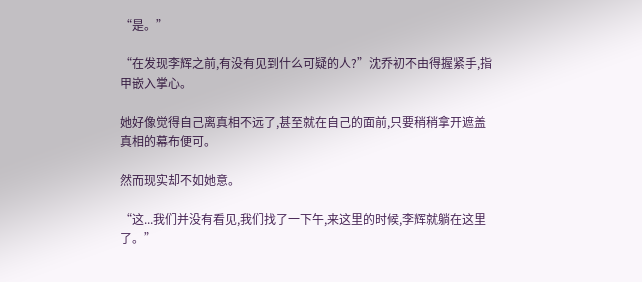“是。”

“在发现李辉之前,有没有见到什么可疑的人?”沈乔初不由得握紧手,指甲嵌入掌心。

她好像觉得自己离真相不远了,甚至就在自己的面前,只要稍稍拿开遮盖真相的幕布便可。

然而现实却不如她意。

“这...我们并没有看见,我们找了一下午,来这里的时候,李辉就躺在这里了。”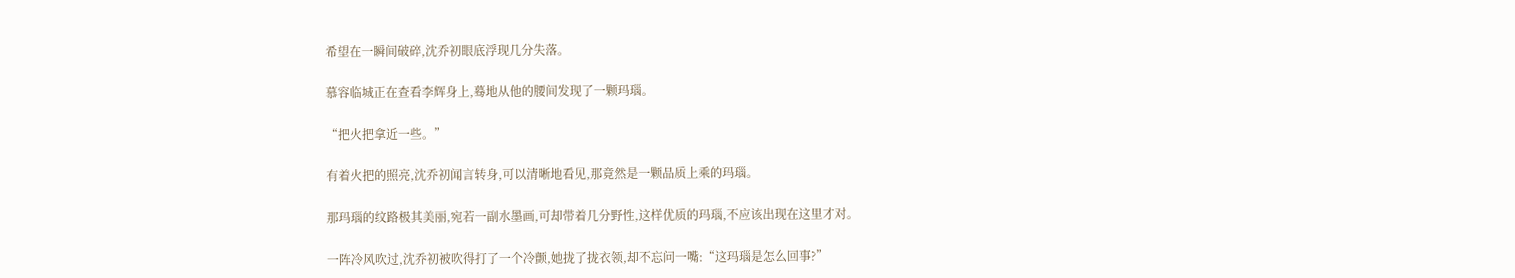希望在一瞬间破碎,沈乔初眼底浮现几分失落。

慕容临城正在查看李辉身上,蓦地从他的腰间发现了一颗玛瑙。

“把火把拿近一些。”

有着火把的照亮,沈乔初闻言转身,可以清晰地看见,那竟然是一颗品质上乘的玛瑙。

那玛瑙的纹路极其美丽,宛若一副水墨画,可却带着几分野性,这样优质的玛瑙,不应该出现在这里才对。

一阵冷风吹过,沈乔初被吹得打了一个冷颤,她拢了拢衣领,却不忘问一嘴:“这玛瑙是怎么回事?”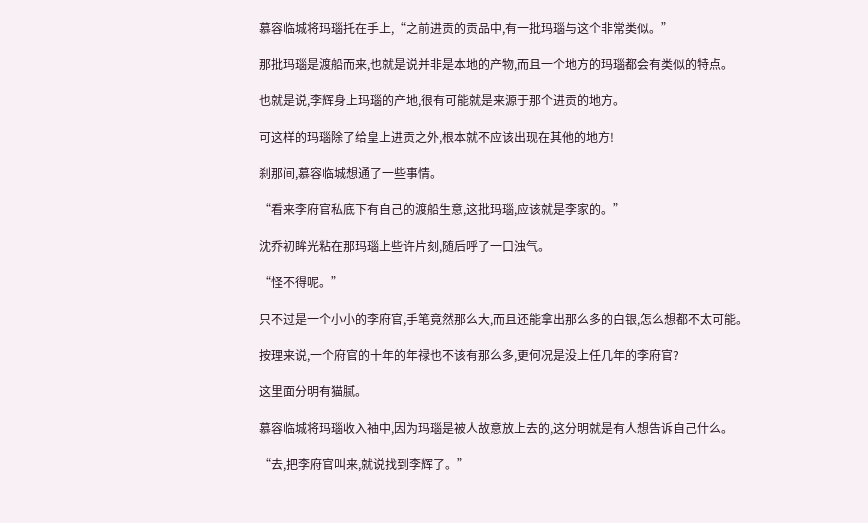慕容临城将玛瑙托在手上,“之前进贡的贡品中,有一批玛瑙与这个非常类似。”

那批玛瑙是渡船而来,也就是说并非是本地的产物,而且一个地方的玛瑙都会有类似的特点。

也就是说,李辉身上玛瑙的产地,很有可能就是来源于那个进贡的地方。

可这样的玛瑙除了给皇上进贡之外,根本就不应该出现在其他的地方!

刹那间,慕容临城想通了一些事情。

“看来李府官私底下有自己的渡船生意,这批玛瑙,应该就是李家的。”

沈乔初眸光粘在那玛瑙上些许片刻,随后呼了一口浊气。

“怪不得呢。”

只不过是一个小小的李府官,手笔竟然那么大,而且还能拿出那么多的白银,怎么想都不太可能。

按理来说,一个府官的十年的年禄也不该有那么多,更何况是没上任几年的李府官?

这里面分明有猫腻。

慕容临城将玛瑙收入袖中,因为玛瑙是被人故意放上去的,这分明就是有人想告诉自己什么。

“去,把李府官叫来,就说找到李辉了。”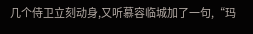几个侍卫立刻动身,又听慕容临城加了一句,“玛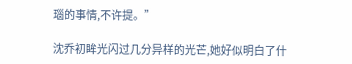瑙的事情,不许提。”

沈乔初眸光闪过几分异样的光芒,她好似明白了什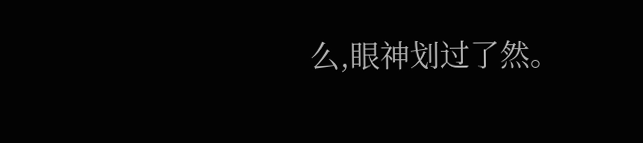么,眼神划过了然。